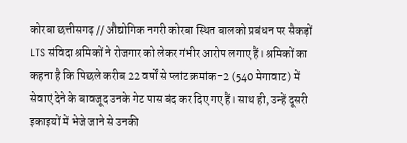कोरबा छत्तीसगढ़ // औद्योगिक नगरी कोरबा स्थित बालको प्रबंधन पर सैकड़ों LTS संविदा श्रमिकों ने रोजगार को लेकर गंभीर आरोप लगाए हैं। श्रमिकों का कहना है कि पिछले करीब 22 वर्षों से प्लांट क्रमांक-2 (540 मेगावाट) में सेवाएं देने के बावजूद उनके गेट पास बंद कर दिए गए हैं। साथ ही, उन्हें दूसरी इकाइयों में भेजे जाने से उनकी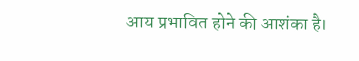आय प्रभावित होने की आशंका है।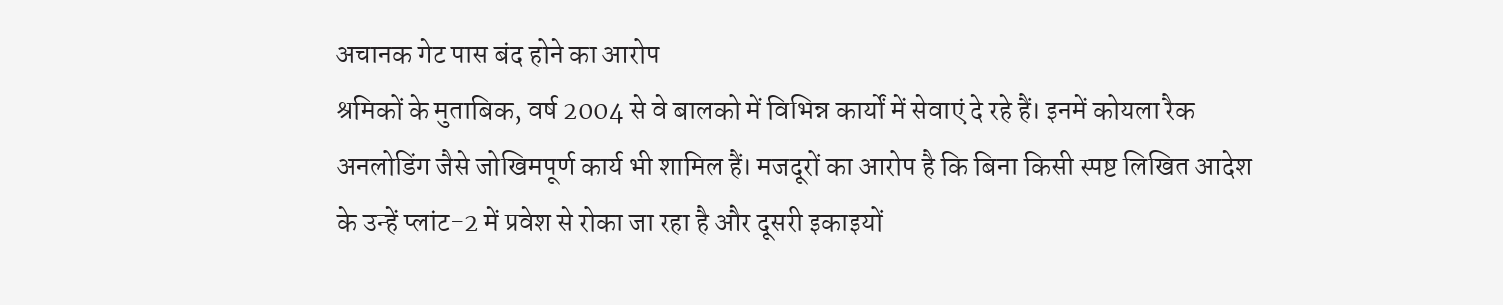अचानक गेट पास बंद होने का आरोप
श्रमिकों के मुताबिक, वर्ष 2004 से वे बालको में विभिन्न कार्यों में सेवाएं दे रहे हैं। इनमें कोयला रैक अनलोडिंग जैसे जोखिमपूर्ण कार्य भी शामिल हैं। मजदूरों का आरोप है कि बिना किसी स्पष्ट लिखित आदेश के उन्हें प्लांट-2 में प्रवेश से रोका जा रहा है और दूसरी इकाइयों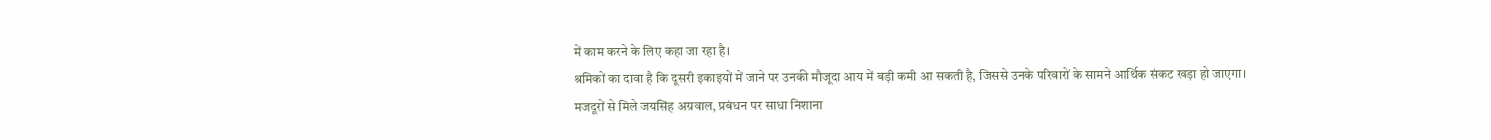में काम करने के लिए कहा जा रहा है।
श्रमिकों का दावा है कि दूसरी इकाइयों में जाने पर उनकी मौजूदा आय में बड़ी कमी आ सकती है, जिससे उनके परिवारों के सामने आर्थिक संकट खड़ा हो जाएगा।
मजदूरों से मिले जयसिंह अग्रवाल, प्रबंधन पर साधा निशाना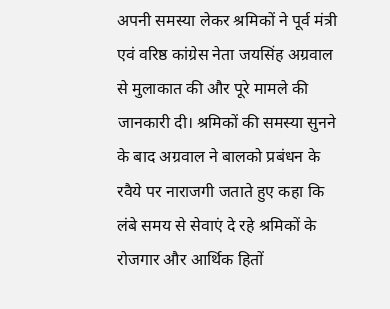अपनी समस्या लेकर श्रमिकों ने पूर्व मंत्री एवं वरिष्ठ कांग्रेस नेता जयसिंह अग्रवाल से मुलाकात की और पूरे मामले की जानकारी दी। श्रमिकों की समस्या सुनने के बाद अग्रवाल ने बालको प्रबंधन के रवैये पर नाराजगी जताते हुए कहा कि लंबे समय से सेवाएं दे रहे श्रमिकों के रोजगार और आर्थिक हितों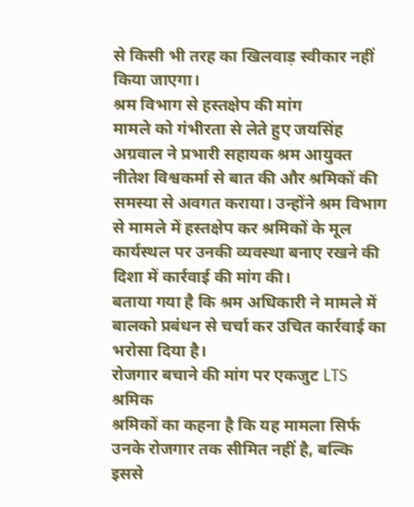से किसी भी तरह का खिलवाड़ स्वीकार नहीं किया जाएगा।
श्रम विभाग से हस्तक्षेप की मांग
मामले को गंभीरता से लेते हुए जयसिंह अग्रवाल ने प्रभारी सहायक श्रम आयुक्त नीतेश विश्वकर्मा से बात की और श्रमिकों की समस्या से अवगत कराया। उन्होंने श्रम विभाग से मामले में हस्तक्षेप कर श्रमिकों के मूल कार्यस्थल पर उनकी व्यवस्था बनाए रखने की दिशा में कार्रवाई की मांग की।
बताया गया है कि श्रम अधिकारी ने मामले में बालको प्रबंधन से चर्चा कर उचित कार्रवाई का भरोसा दिया है।
रोजगार बचाने की मांग पर एकजुट LTS श्रमिक
श्रमिकों का कहना है कि यह मामला सिर्फ उनके रोजगार तक सीमित नहीं है, बल्कि इससे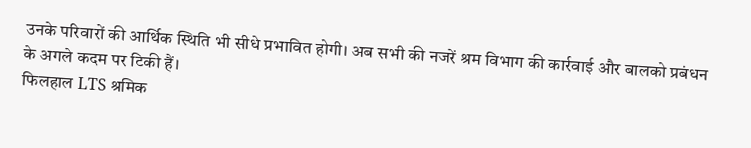उनके परिवारों की आर्थिक स्थिति भी सीधे प्रभावित होगी। अब सभी की नजरें श्रम विभाग की कार्रवाई और बालको प्रबंधन के अगले कदम पर टिकी हैं।
फिलहाल LTS श्रमिक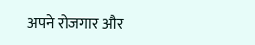अपने रोजगार और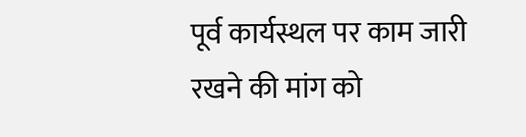पूर्व कार्यस्थल पर काम जारी रखने की मांग को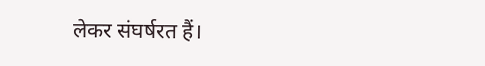लेकर संघर्षरत हैं।